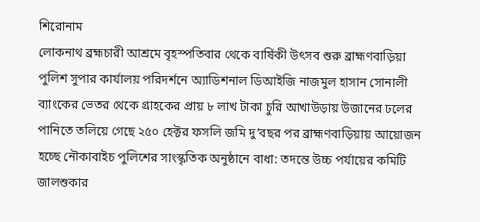শিরোনাম
লোকনাথ ব্রহ্মচারী আশ্রমে বৃহস্পতিবার থেকে বার্ষিকী উৎসব শুরু ব্রাহ্মণবাড়িয়া পুলিশ সুপার কার্যালয় পরিদর্শনে অ্যাডিশনাল ডিআইজি নাজমুল হাসান সোনালী ব্যাংকের ভেতর থেকে গ্রাহকের প্রায় ৮ লাখ টাকা চুরি আখাউড়ায় উজানের ঢলের পানিতে তলিয়ে গেছে ২৫০ হেক্টর ফসলি জমি দু’বছর পর ব্রাহ্মণবাড়িয়ায় আয়োজন হচ্ছে নৌকাবাইচ পুলিশের সাংস্কৃতিক অনুষ্ঠানে বাধা: তদন্তে উচ্চ পর্যায়ের কমিটি জালশুকার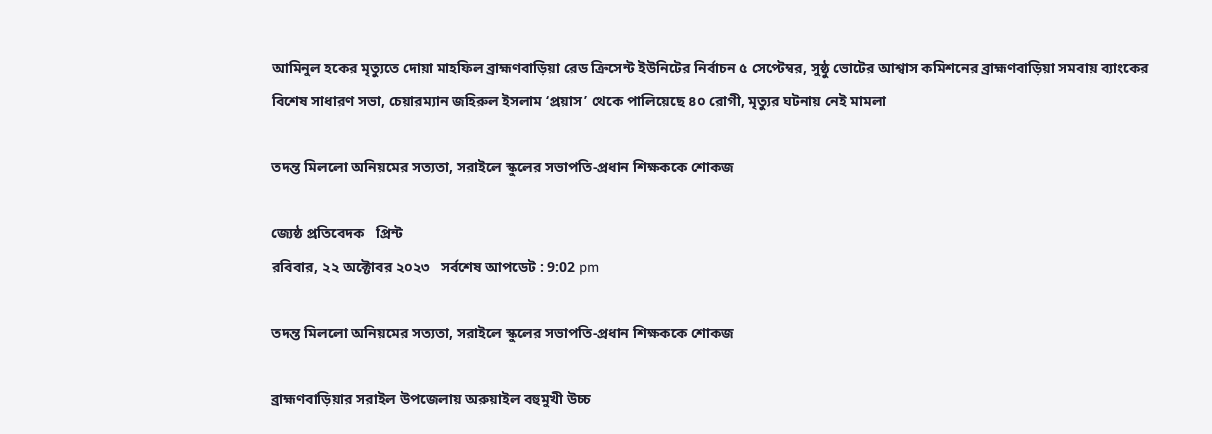আমিনুল হকের মৃত্যুতে দোয়া মাহফিল ব্রাহ্মণবাড়িয়া রেড ক্রিসেন্ট ইউনিটের নির্বাচন ৫ সেপ্টেম্বর, সুষ্ঠু ভোটের আশ্বাস কমিশনের ব্রাহ্মণবাড়িয়া সমবায় ব্যাংকের বিশেষ সাধারণ সভা, চেয়ারম্যান জহিরুল ইসলাম ‘প্রয়াস’ থেকে পালিয়েছে ৪০ রোগী, মৃত্যুর ঘটনায় নেই মামলা

তদন্ত মিললো অনিয়মের সত্যতা, সরাইলে স্কুলের সভাপতি-প্রধান শিক্ষককে শোকজ

জ্যেষ্ঠ প্রতিবেদক   প্রিন্ট
রবিবার, ২২ অক্টোবর ২০২৩   সর্বশেষ আপডেট : 9:02 pm

তদন্ত মিললো অনিয়মের সত্যতা, সরাইলে স্কুলের সভাপতি-প্রধান শিক্ষককে শোকজ

ব্রাহ্মণবাড়িয়ার সরাইল উপজেলায় অরুয়াইল বহুমুখী উচ্চ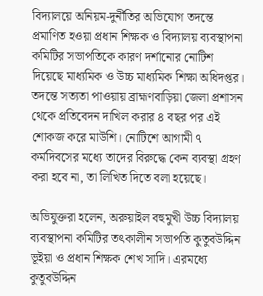বিদ্যালয়ে অনিয়ম-দুর্নীতির অভিযোগ তদন্তে প্রমাণিত হওয়া প্রধান শিক্ষক ও বিদ্যালয় ব্যবস্থাপনা কমিটির সভাপতিকে কারণ দর্শানোর নোটিশ দিয়েছে মাধ্যমিক ও উচ্চ মাধ্যমিক শিক্ষা অধিদপ্তর। তদন্তে সত্যতা পাওয়ায় ব্রাহ্মণবাড়িয়া জেলা প্রশাসন থেকে প্রতিবেদন দাখিল করার ৪ বছর পর এই শোকজ করে মাউশি। নোটিশে আগামী ৭ কর্মদিবসের মধ্যে তাদের বিরুদ্ধে কেন ব্যবস্থা গ্রহণ করা হবে না, তা লিখিত দিতে বলা হয়েছে।

অভিযুক্তরা হলেন, অরুয়াইল বহুমুখী উচ্চ বিদ্যালয় ব্যবস্থাপনা কমিটির তৎকালীন সভাপতি কুতুবউদ্দিন ভূইয়া ও প্রধান শিক্ষক শেখ সাদি। এরমধ্যে কুতুবউদ্দিন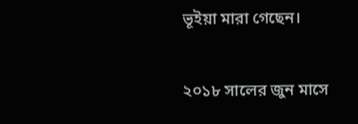ভূইয়া মারা গেছেন।

২০১৮ সালের জুন মাসে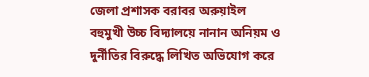জেলা প্রশাসক বরাবর অরুয়াইল বহুমুখী উচ্চ বিদ্যালয়ে নানান অনিয়ম ও দুর্নীতির বিরুদ্ধে লিখিত অভিযোগ করে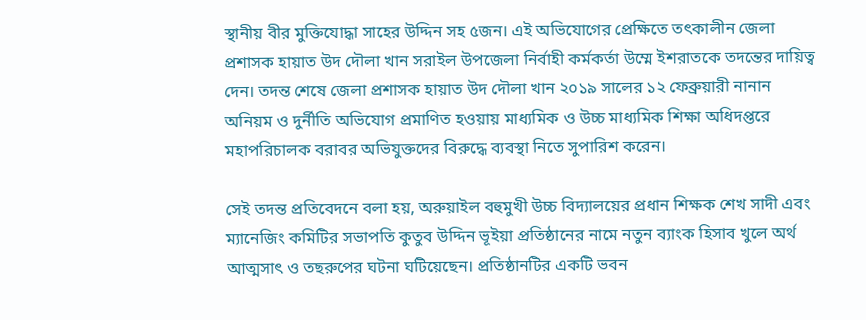স্থানীয় বীর মুক্তিযোদ্ধা সাহের উদ্দিন সহ ৫জন। এই অভিযোগের প্রেক্ষিতে তৎকালীন জেলা প্রশাসক হায়াত উদ দৌলা খান সরাইল উপজেলা নির্বাহী কর্মকর্তা উম্মে ইশরাতকে তদন্তের দায়িত্ব দেন। তদন্ত শেষে জেলা প্রশাসক হায়াত উদ দৌলা খান ২০১৯ সালের ১২ ফেব্রুয়ারী নানান অনিয়ম ও দুর্নীতি অভিযোগ প্রমাণিত হওয়ায় মাধ্যমিক ও উচ্চ মাধ্যমিক শিক্ষা অধিদপ্তরে মহাপরিচালক বরাবর অভিযুক্তদের বিরুদ্ধে ব্যবস্থা নিতে সুপারিশ করেন।

সেই তদন্ত প্রতিবেদনে বলা হয়, অরুয়াইল বহুমুখী উচ্চ বিদ্যালয়ের প্রধান শিক্ষক শেখ সাদী এবং ম্যানেজিং কমিটির সভাপতি কুতুব উদ্দিন ভূইয়া প্রতিষ্ঠানের নামে নতুন ব্যাংক হিসাব খুলে অর্থ আত্মসাৎ ও তছরুপের ঘটনা ঘটিয়েছেন। প্রতিষ্ঠানটির একটি ভবন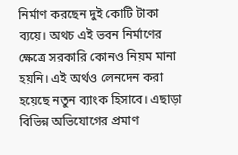নির্মাণ করছেন দুই কোটি টাকা ব্যয়ে। অথচ এই ভবন নির্মাণের ক্ষেত্রে সরকারি কোনও নিয়ম মানা হয়নি। এই অর্থও লেনদেন করা হয়েছে নতুন ব্যাংক হিসাবে। এছাড়া বিভিন্ন অভিযোগের প্রমাণ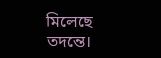মিলেছে তদন্তে।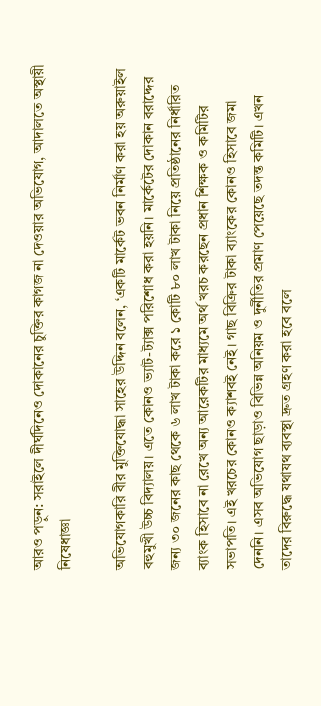আরও পড়ুন: সরাইলে দীর্ঘদিনেও দোকানের চুক্তির কাগজ না দেওয়ার অভিযোগ, আদালতে অস্থায়ী নিষেধাজ্ঞা

অভিযোগকারি বীর মুক্তিযোদ্ধা সাহের উদ্দিন বলেন, ‘একটি মার্কেট ভবন নির্মাণ করা হয় অরুয়াইল বহুমুখী উচ্চ বিদ্যালয়। এতে কোনও ভ্যাট-ট্যাক্স পরিশোধ করা হয়নি। মার্কেটের দোকান বরাদ্দের জন্য ৩০ জনের কাছ থেকে ৬ লাখ টাকা করে ১ কোটি ৮০ লাখ টাকা নিয়ে প্রতিষ্ঠানের নির্ধারিত ব্যাংক হিসাবে না রেখে অন্য আরেকটির মাধ্যমে অর্থ খরচ করছেন প্রধান শিক্ষক ও কমিটির সভাপতি। এই খরচের কোনও ক্যাশবই নেই। গাছ বিক্রির টাকা ব্যাংকের কোনও হিসাবে জমা দেননি। এসব অভিযোগ ছাড়াও বিভিন্ন অনিয়ম ও দুর্নীতির প্রমাণ পেয়েছে তদন্ত কমিটি। এখন তাদের বিরুদ্ধে যথাযথ ব্যবস্থা দ্রুত গ্রহণ করা হবে বলে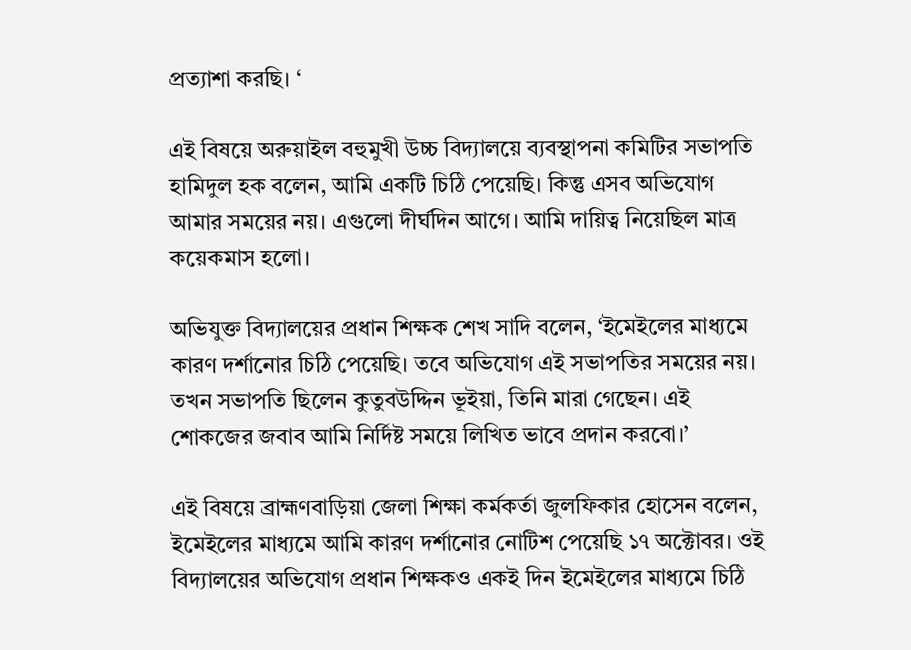প্রত্যাশা করছি। ‘

এই বিষয়ে অরুয়াইল বহুমুখী উচ্চ বিদ্যালয়ে ব্যবস্থাপনা কমিটির সভাপতি হামিদুল হক বলেন, আমি একটি চিঠি পেয়েছি। কিন্তু এসব অভিযোগ আমার সময়ের নয়। এগুলো দীর্ঘদিন আগে। আমি দায়িত্ব নিয়েছিল মাত্র কয়েকমাস হলো।

অভিযুক্ত বিদ্যালয়ের প্রধান শিক্ষক শেখ সাদি বলেন, ‘ইমেইলের মাধ্যমে কারণ দর্শানোর চিঠি পেয়েছি। তবে অভিযোগ এই সভাপতির সময়ের নয়। তখন সভাপতি ছিলেন কুতুবউদ্দিন ভূইয়া, তিনি মারা গেছেন। এই শোকজের জবাব আমি নির্দিষ্ট সময়ে লিখিত ভাবে প্রদান করবো।’

এই বিষয়ে ব্রাহ্মণবাড়িয়া জেলা শিক্ষা কর্মকর্তা জুলফিকার হোসেন বলেন, ইমেইলের মাধ্যমে আমি কারণ দর্শানোর নোটিশ পেয়েছি ১৭ অক্টোবর। ওই বিদ্যালয়ের অভিযোগ প্রধান শিক্ষকও একই দিন ইমেইলের মাধ্যমে চিঠি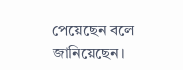পেয়েছেন বলে জানিয়েছেন।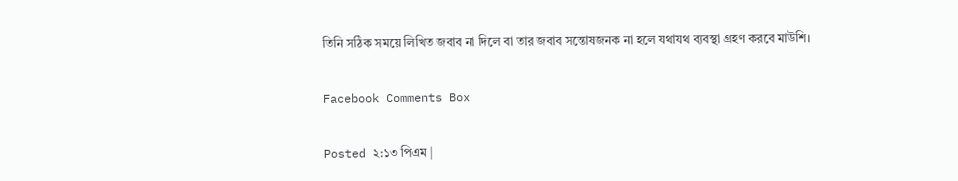তিনি সঠিক সময়ে লিখিত জবাব না দিলে বা তার জবাব সন্তোষজনক না হলে যথাযথ ব্যবস্থা গ্রহণ করবে মাউশি।

Facebook Comments Box

Posted ২:১৩ পিএম |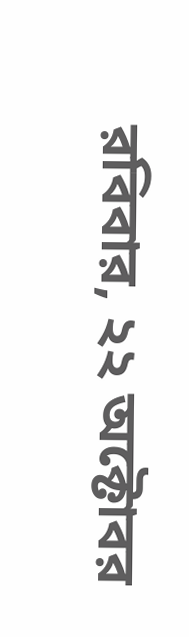রবিবার, ২২ অক্টোবর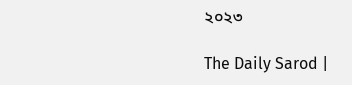২০২৩

The Daily Sarod |